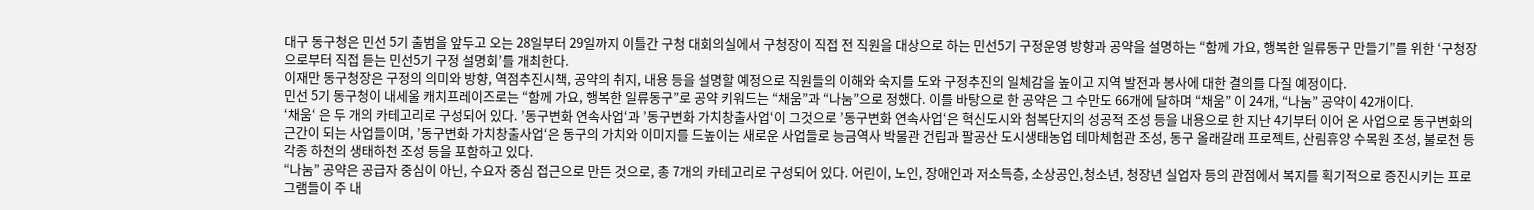대구 동구청은 민선 5기 출범을 앞두고 오는 28일부터 29일까지 이틀간 구청 대회의실에서 구청장이 직접 전 직원을 대상으로 하는 민선5기 구정운영 방향과 공약을 설명하는 “함께 가요, 행복한 일류동구 만들기”를 위한 ‘구청장으로부터 직접 듣는 민선5기 구정 설명회’를 개최한다.
이재만 동구청장은 구정의 의미와 방향, 역점추진시책, 공약의 취지, 내용 등을 설명할 예정으로 직원들의 이해와 숙지를 도와 구정추진의 일체감을 높이고 지역 발전과 봉사에 대한 결의를 다질 예정이다.
민선 5기 동구청이 내세울 캐치프레이즈로는 “함께 가요, 행복한 일류동구”로 공약 키워드는 “채움”과 “나눔”으로 정했다. 이를 바탕으로 한 공약은 그 수만도 66개에 달하며 “채움” 이 24개, “나눔” 공약이 42개이다.
‘채움‘ 은 두 개의 카테고리로 구성되어 있다. ’동구변화 연속사업‘과 ’동구변화 가치창출사업‘이 그것으로 ’동구변화 연속사업‘은 혁신도시와 첨복단지의 성공적 조성 등을 내용으로 한 지난 4기부터 이어 온 사업으로 동구변화의 근간이 되는 사업들이며, ’동구변화 가치창출사업‘은 동구의 가치와 이미지를 드높이는 새로운 사업들로 능금역사 박물관 건립과 팔공산 도시생태농업 테마체험관 조성, 동구 올래갈래 프로젝트, 산림휴양 수목원 조성, 불로천 등 각종 하천의 생태하천 조성 등을 포함하고 있다.
“나눔” 공약은 공급자 중심이 아닌, 수요자 중심 접근으로 만든 것으로, 총 7개의 카테고리로 구성되어 있다. 어린이, 노인, 장애인과 저소득층, 소상공인,청소년, 청장년 실업자 등의 관점에서 복지를 획기적으로 증진시키는 프로그램들이 주 내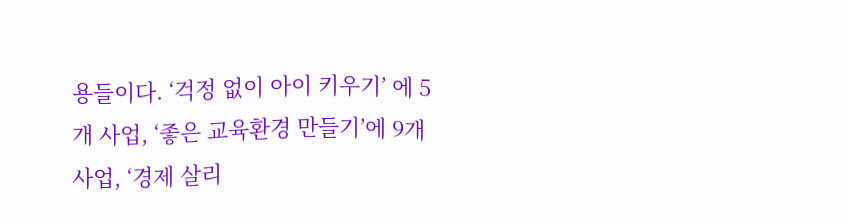용들이다. ‘걱정 없이 아이 키우기’ 에 5개 사업, ‘좋은 교육환경 만들기’에 9개 사업, ‘경제 살리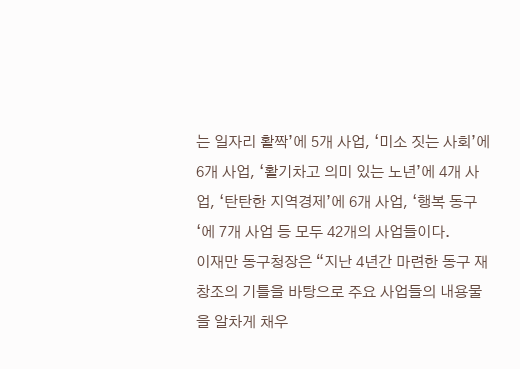는 일자리 활짝’에 5개 사업, ‘미소 짓는 사회’에 6개 사업, ‘활기차고 의미 있는 노년’에 4개 사업, ‘탄탄한 지역경제’에 6개 사업, ‘행복 동구‘에 7개 사업 등 모두 42개의 사업들이다.
이재만 동구청장은 “지난 4년간 마련한 동구 재창조의 기틀을 바탕으로 주요 사업들의 내용물을 알차게 채우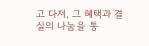고 다져, 그 혜택과 결실의 나눔을 통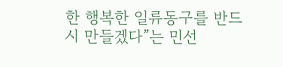한 행복한 일류동구를 반드시 만들겠다”는 민선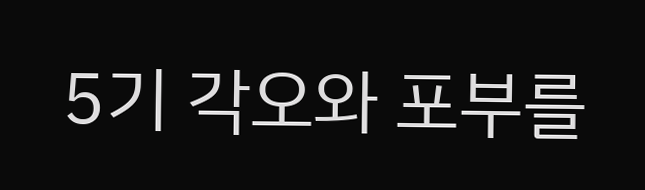5기 각오와 포부를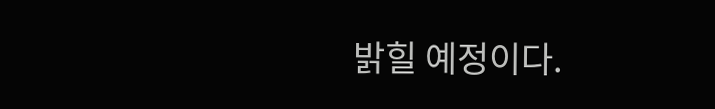밝힐 예정이다.